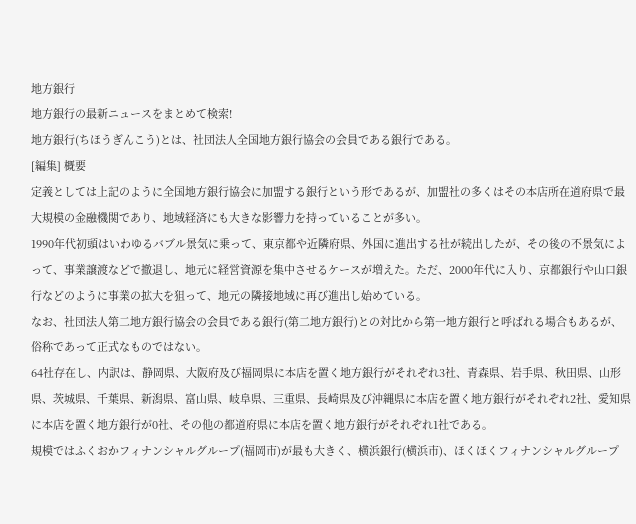地方銀行
地方銀行の最新ニュースをまとめて検索!
地方銀行(ちほうぎんこう)とは、社団法人全国地方銀行協会の会員である銀行である。
[編集] 概要
定義としては上記のように全国地方銀行協会に加盟する銀行という形であるが、加盟社の多くはその本店所在道府県で最大規模の金融機関であり、地域経済にも大きな影響力を持っていることが多い。
1990年代初頭はいわゆるバブル景気に乗って、東京都や近隣府県、外国に進出する社が続出したが、その後の不景気によって、事業譲渡などで撤退し、地元に経営資源を集中させるケースが増えた。ただ、2000年代に入り、京都銀行や山口銀行などのように事業の拡大を狙って、地元の隣接地域に再び進出し始めている。
なお、社団法人第二地方銀行協会の会員である銀行(第二地方銀行)との対比から第一地方銀行と呼ばれる場合もあるが、俗称であって正式なものではない。
64社存在し、内訳は、静岡県、大阪府及び福岡県に本店を置く地方銀行がそれぞれ3社、青森県、岩手県、秋田県、山形県、茨城県、千葉県、新潟県、富山県、岐阜県、三重県、長崎県及び沖縄県に本店を置く地方銀行がそれぞれ2社、愛知県に本店を置く地方銀行が0社、その他の都道府県に本店を置く地方銀行がそれぞれ1社である。
規模ではふくおかフィナンシャルグループ(福岡市)が最も大きく、横浜銀行(横浜市)、ほくほくフィナンシャルグループ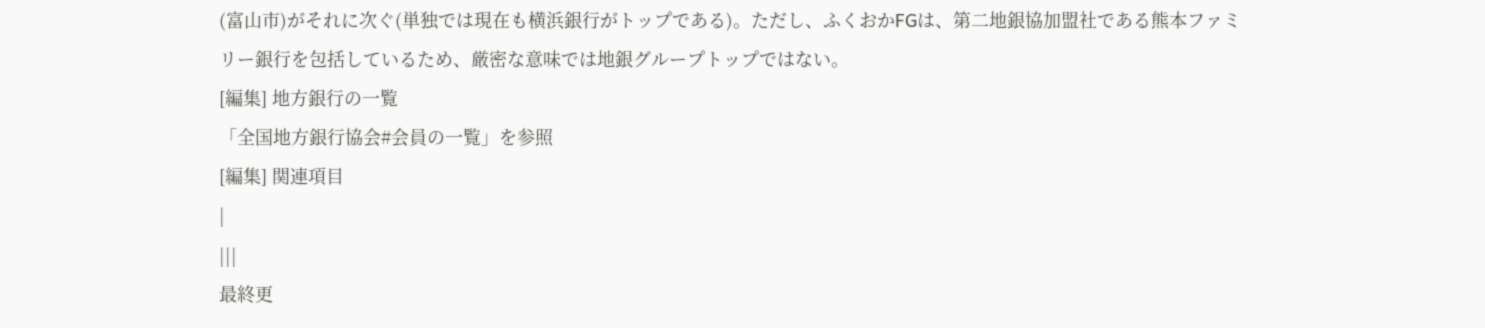(富山市)がそれに次ぐ(単独では現在も横浜銀行がトップである)。ただし、ふくおかFGは、第二地銀協加盟社である熊本ファミリー銀行を包括しているため、厳密な意味では地銀グループトップではない。
[編集] 地方銀行の一覧
「全国地方銀行協会#会員の一覧」を参照
[編集] 関連項目
|
|||
最終更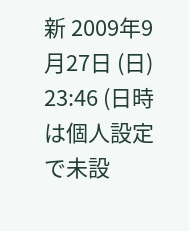新 2009年9月27日 (日) 23:46 (日時は個人設定で未設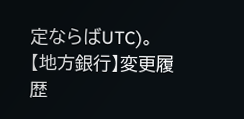定ならばUTC)。
【地方銀行】変更履歴